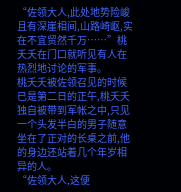“佐领大人,此处地势险峻且有深崖相间,山路崎岖,实在不宜贸然千万……”桃夭夭在门口就听见有人在热烈地讨论的军事。
桃夭夭被佐领召见的时候已是第二日的正午,桃夭夭独自被带到军帐之中,只见一个头发半白的男子随意坐在了正对的长桌之前,他的身边还站着几个年岁相异的人。
“佐领大人,这便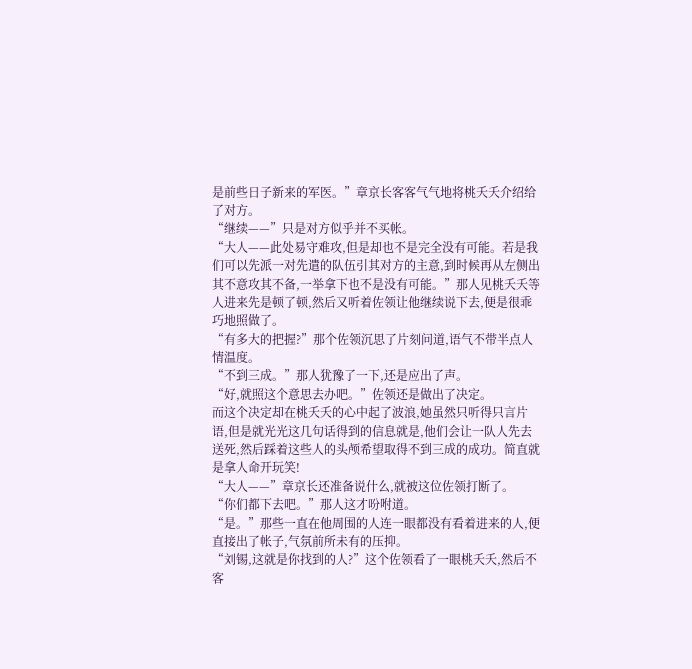是前些日子新来的军医。”章京长客客气气地将桃夭夭介绍给了对方。
“继续——”只是对方似乎并不买帐。
“大人——此处易守难攻,但是却也不是完全没有可能。若是我们可以先派一对先遣的队伍引其对方的主意,到时候再从左侧出其不意攻其不备,一举拿下也不是没有可能。”那人见桃夭夭等人进来先是顿了顿,然后又听着佐领让他继续说下去,便是很乖巧地照做了。
“有多大的把握?”那个佐领沉思了片刻问道,语气不带半点人情温度。
“不到三成。”那人犹豫了一下,还是应出了声。
“好,就照这个意思去办吧。”佐领还是做出了决定。
而这个决定却在桃夭夭的心中起了波浪,她虽然只听得只言片语,但是就光光这几句话得到的信息就是,他们会让一队人先去送死,然后踩着这些人的头颅希望取得不到三成的成功。简直就是拿人命开玩笑!
“大人——”章京长还准备说什么,就被这位佐领打断了。
“你们都下去吧。”那人这才吩咐道。
“是。”那些一直在他周围的人连一眼都没有看着进来的人,便直接出了帐子,气氛前所未有的压抑。
“刘锡,这就是你找到的人?”这个佐领看了一眼桃夭夭,然后不客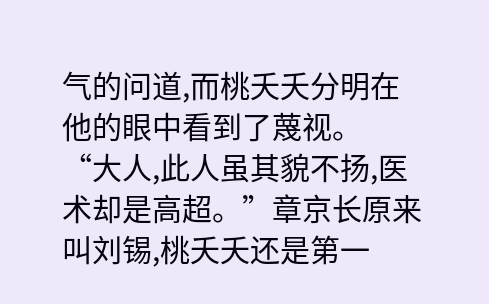气的问道,而桃夭夭分明在他的眼中看到了蔑视。
“大人,此人虽其貌不扬,医术却是高超。”章京长原来叫刘锡,桃夭夭还是第一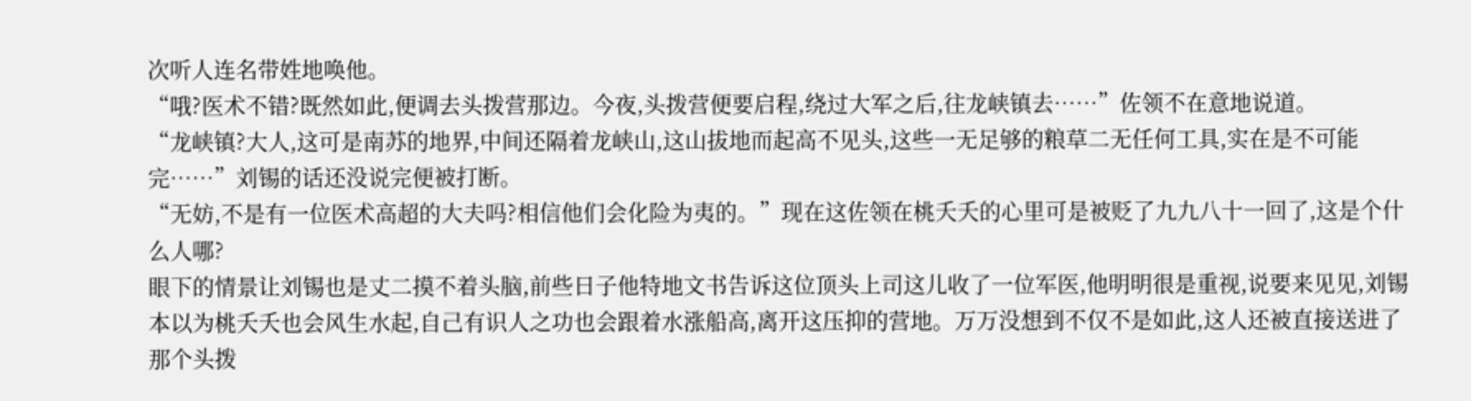次听人连名带姓地唤他。
“哦?医术不错?既然如此,便调去头拨营那边。今夜,头拨营便要启程,绕过大军之后,往龙峡镇去……”佐领不在意地说道。
“龙峡镇?大人,这可是南苏的地界,中间还隔着龙峡山,这山拔地而起高不见头,这些一无足够的粮草二无任何工具,实在是不可能完……”刘锡的话还没说完便被打断。
“无妨,不是有一位医术高超的大夫吗?相信他们会化险为夷的。”现在这佐领在桃夭夭的心里可是被贬了九九八十一回了,这是个什么人哪?
眼下的情景让刘锡也是丈二摸不着头脑,前些日子他特地文书告诉这位顶头上司这儿收了一位军医,他明明很是重视,说要来见见,刘锡本以为桃夭夭也会风生水起,自己有识人之功也会跟着水涨船高,离开这压抑的营地。万万没想到不仅不是如此,这人还被直接送进了那个头拨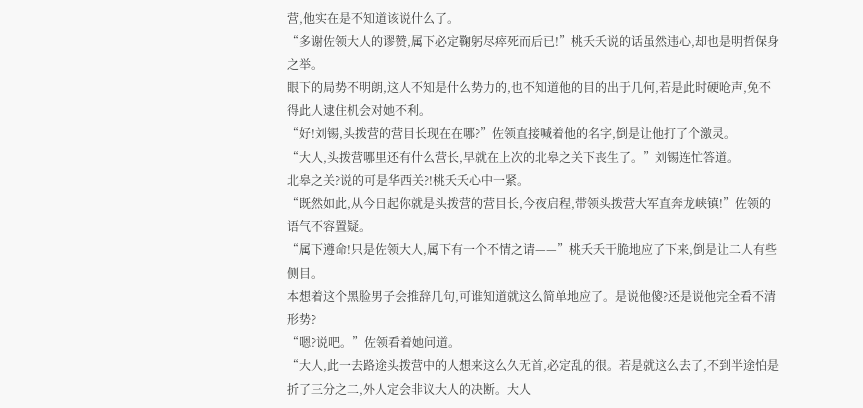营,他实在是不知道该说什么了。
“多谢佐领大人的谬赞,属下必定鞠躬尽瘁死而后已!”桃夭夭说的话虽然违心,却也是明哲保身之举。
眼下的局势不明朗,这人不知是什么势力的,也不知道他的目的出于几何,若是此时硬呛声,免不得此人逮住机会对她不利。
“好!刘锡,头拨营的营目长现在在哪?”佐领直接喊着他的名字,倒是让他打了个激灵。
“大人,头拨营哪里还有什么营长,早就在上次的北皋之关下丧生了。”刘锡连忙答道。
北皋之关?说的可是华西关?!桃夭夭心中一紧。
“既然如此,从今日起你就是头拨营的营目长,今夜启程,带领头拨营大军直奔龙峡镇!”佐领的语气不容置疑。
“属下遵命!只是佐领大人,属下有一个不情之请——”桃夭夭干脆地应了下来,倒是让二人有些侧目。
本想着这个黑脸男子会推辞几句,可谁知道就这么简单地应了。是说他傻?还是说他完全看不清形势?
“嗯?说吧。”佐领看着她问道。
“大人,此一去路途头拨营中的人想来这么久无首,必定乱的很。若是就这么去了,不到半途怕是折了三分之二,外人定会非议大人的决断。大人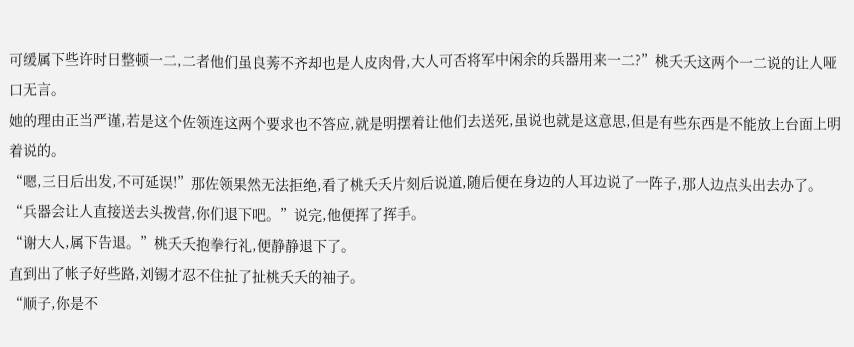可缓属下些许时日整顿一二,二者他们虽良莠不齐却也是人皮肉骨,大人可否将军中闲余的兵器用来一二?”桃夭夭这两个一二说的让人哑口无言。
她的理由正当严谨,若是这个佐领连这两个要求也不答应,就是明摆着让他们去送死,虽说也就是这意思,但是有些东西是不能放上台面上明着说的。
“嗯,三日后出发,不可延误!”那佐领果然无法拒绝,看了桃夭夭片刻后说道,随后便在身边的人耳边说了一阵子,那人边点头出去办了。
“兵器会让人直接送去头拨营,你们退下吧。”说完,他便挥了挥手。
“谢大人,属下告退。”桃夭夭抱拳行礼,便静静退下了。
直到出了帐子好些路,刘锡才忍不住扯了扯桃夭夭的袖子。
“顺子,你是不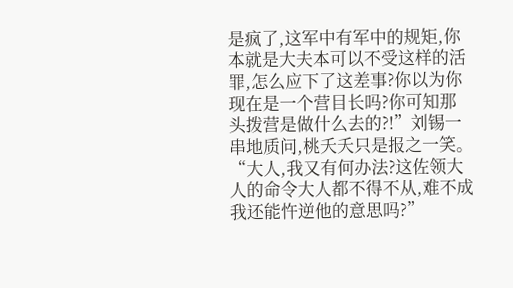是疯了,这军中有军中的规矩,你本就是大夫本可以不受这样的活罪,怎么应下了这差事?你以为你现在是一个营目长吗?你可知那头拨营是做什么去的?!”刘锡一串地质问,桃夭夭只是报之一笑。
“大人,我又有何办法?这佐领大人的命令大人都不得不从,难不成我还能忤逆他的意思吗?”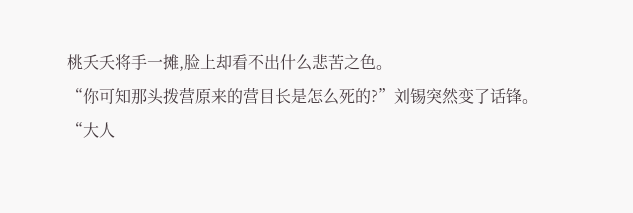桃夭夭将手一摊,脸上却看不出什么悲苦之色。
“你可知那头拨营原来的营目长是怎么死的?”刘锡突然变了话锋。
“大人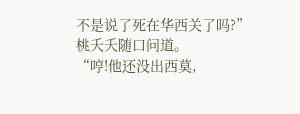不是说了死在华西关了吗?”桃夭夭随口问道。
“哼!他还没出西莫,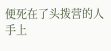便死在了头拨营的人手上